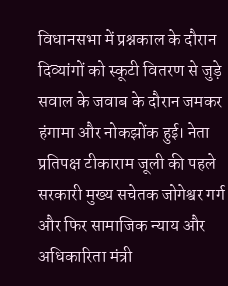विधानसभा में प्रश्नकाल के दौरान दिव्यांगों को स्कूटी वितरण से जुड़े सवाल के जवाब के दौरान जमकर हंगामा और नोकझोंक हुई। नेता प्रतिपक्ष टीकाराम जूली की पहले सरकारी मुख्य सचेतक जोगेश्वर गर्ग और फिर सामाजिक न्याय और अधिकारिता मंत्री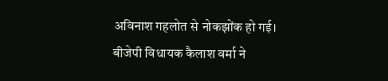अविनाश गहलोत से नोकझोंक हो गई।
बीजेपी विधायक कैलाश वर्मा ने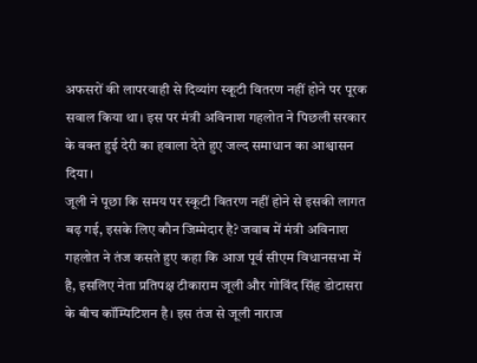अफसरों की लापरवाही से दिव्यांग स्कूटी वितरण नहीं होने पर पूरक सवाल किया था। इस पर मंत्री अविनाश गहलोत ने पिछली सरकार के वक्त हुई देरी का हवाला देते हुए जल्द समाधान का आश्वासन दिया।
जूली ने पूछा कि समय पर स्कूटी वितरण नहीं होने से इसकी लागत बढ़ गई, इसके लिए कौन जिम्मेदार है? जवाब में मंत्री अविनाश गहलोत ने तंज कसते हुए कहा कि आज पूर्व सीएम विधानसभा में है, इसलिए नेता प्रतिपक्ष टीकाराम जूली और गोविंद सिंह डोटासरा के बीच कॉम्पिटिशन है। इस तंज से जूली नाराज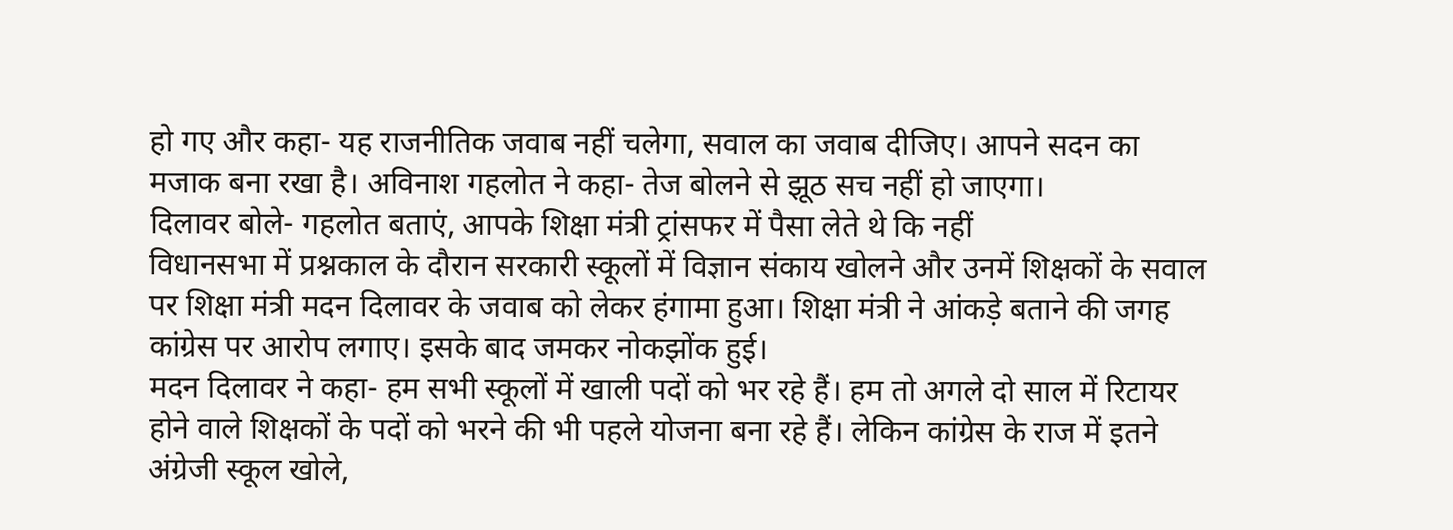हो गए और कहा- यह राजनीतिक जवाब नहीं चलेगा, सवाल का जवाब दीजिए। आपने सदन का मजाक बना रखा है। अविनाश गहलोत ने कहा- तेज बोलने से झूठ सच नहीं हो जाएगा।
दिलावर बोले- गहलोत बताएं, आपके शिक्षा मंत्री ट्रांसफर में पैसा लेते थे कि नहीं
विधानसभा में प्रश्नकाल के दौरान सरकारी स्कूलों में विज्ञान संकाय खोलने और उनमें शिक्षकों के सवाल पर शिक्षा मंत्री मदन दिलावर के जवाब को लेकर हंगामा हुआ। शिक्षा मंत्री ने आंकड़े बताने की जगह कांग्रेस पर आरोप लगाए। इसके बाद जमकर नोकझोंक हुई।
मदन दिलावर ने कहा- हम सभी स्कूलों में खाली पदों को भर रहे हैं। हम तो अगले दो साल में रिटायर होने वाले शिक्षकों के पदों को भरने की भी पहले योजना बना रहे हैं। लेकिन कांग्रेस के राज में इतने अंग्रेजी स्कूल खोले,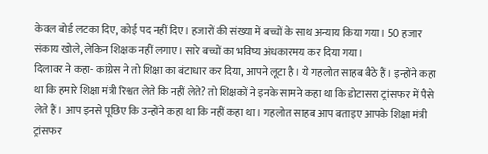केवल बोर्ड लटका दिए, कोई पद नहीं दिए। हजारों की संख्या में बच्चों के साथ अन्याय किया गया। 50 हजार संकाय खोले, लेकिन शिक्षक नहीं लगाए। सारे बच्चों का भविष्य अंधकारमय कर दिया गया।
दिलावर ने कहा- कांग्रेस ने तो शिक्षा का बंटाधार कर दिया, आपने लूटा है। ये गहलोत साहब बैठे हैं। इन्होंने कहा था कि हमारे शिक्षा मंत्री रिश्वत लेते कि नहीं लेते? तो शिक्षकों ने इनके सामने कहा था कि डोटासरा ट्रांसफर में पैसे लेते हैं। आप इनसे पूछिए कि उन्होंने कहा था कि नहीं कहा था। गहलोत साहब आप बताइए आपके शिक्षा मंत्री ट्रांसफर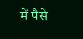में पैसे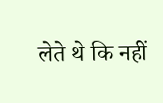लेते थे कि नहीं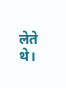लेते थे।